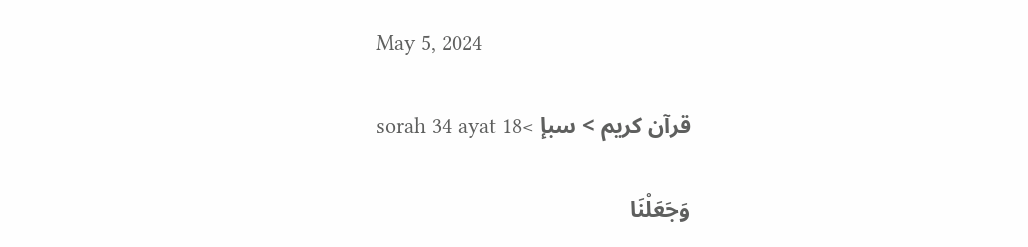May 5, 2024

قرآن کریم > سبإ >sorah 34 ayat 18

وَجَعَلْنَا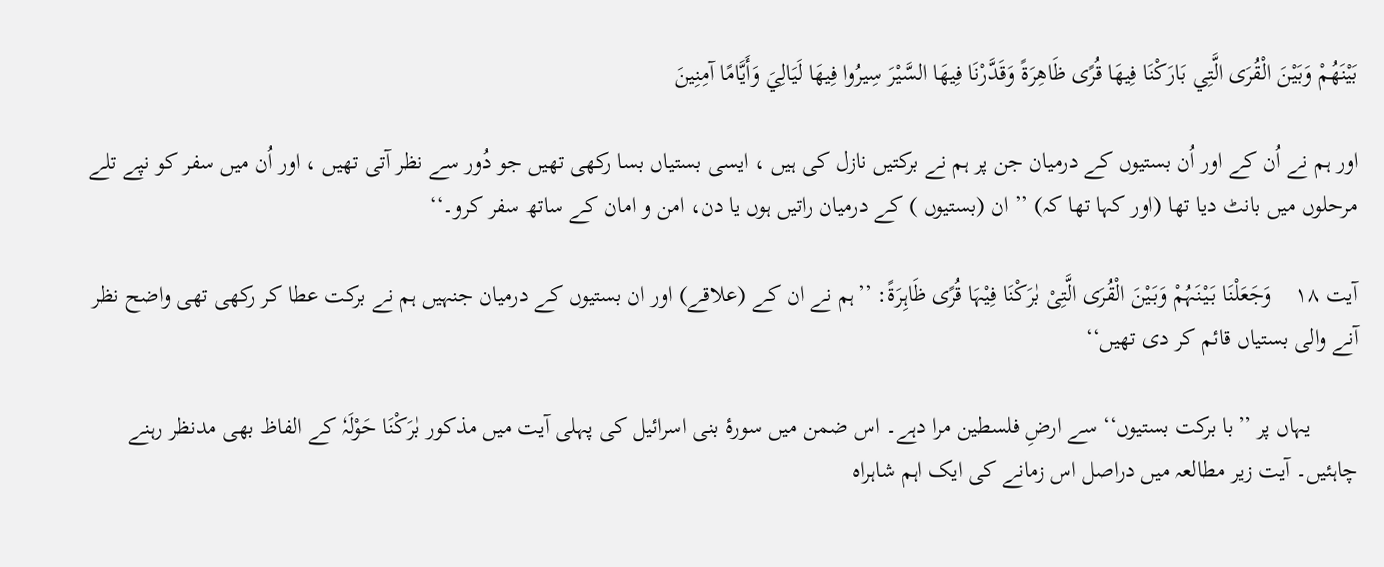بَيْنَهُمْ وَبَيْنَ الْقُرَى الَّتِي بَارَكْنَا فِيهَا قُرًى ظَاهِرَةً وَقَدَّرْنَا فِيهَا السَّيْرَ سِيرُوا فِيهَا لَيَالِيَ وَأَيَّامًا آمِنِينَ

اور ہم نے اُن کے اور اُن بستیوں کے درمیان جن پر ہم نے برکتیں نازل کی ہیں ، ایسی بستیاں بسا رکھی تھیں جو دُور سے نظر آتی تھیں ، اور اُن میں سفر کو نپے تلے مرحلوں میں بانٹ دیا تھا (اور کہا تھا کہ) ’’ ان (بستیوں ) کے درمیان راتیں ہوں یا دن، امن و امان کے ساتھ سفر کرو۔‘‘

آیت ۱۸    وَجَعَلْنَا بَیْنَہُمْ وَبَیْنَ الْقُرَی الَّتِیْ بٰرَکْنَا فِیْہَا قُرًی ظَاہِرَۃً: ’’ہم نے ان کے (علاقے) اور ان بستیوں کے درمیان جنہیں ہم نے برکت عطا کر رکھی تھی واضح نظر آنے والی بستیاں قائم کر دی تھیں‘‘

        یہاں پر ’’با برکت بستیوں‘‘ سے ارضِ فلسطین مرا دہے۔ اس ضمن میں سورۂ بنی اسرائیل کی پہلی آیت میں مذکور بٰرَکْنَا حَوْلَہٗ کے الفاظ بھی مدنظر رہنے چاہئیں۔ آیت زیر مطالعہ میں دراصل اس زمانے کی ایک اہم شاہراہ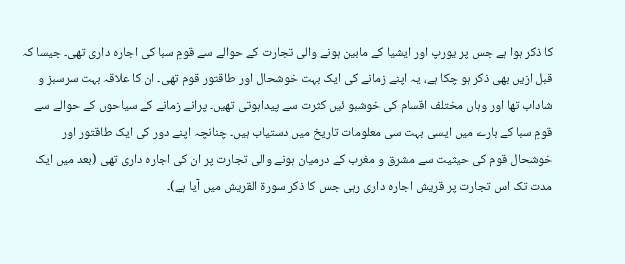کا ذکر ہوا ہے جس پر یورپ اور ایشیا کے مابین ہونے والی تجارت کے حوالے سے قومِ سبا کی اجارہ داری تھی۔ جیسا کہ قبل ازیں بھی ذکر ہو چکا ہے، یہ اپنے زمانے کی ایک بہت خوشحال اور طاقتور قوم تھی۔ ان کا علاقہ بہت سرسبز و شاداب تھا اور وہاں مختلف اقسام کی خوشبو ئیں کثرت سے پیداہوتی تھیں۔ پرانے زمانے کے سیاحوں کے حوالے سے قومِ سبا کے بارے میں ایسی بہت سی معلومات تاریخ میں دستیاب ہیں۔ چنانچہ اپنے دور کی ایک طاقتور اور خوشحال قوم کی حیثیت سے مشرق و مغرب کے درمیان ہونے والی تجارت پر ان کی اجارہ داری تھی (بعد میں ایک مدت تک اس تجارت پر قریش اجارہ داری رہی جس کا ذکر سورۃ القریش میں آیا ہے)۔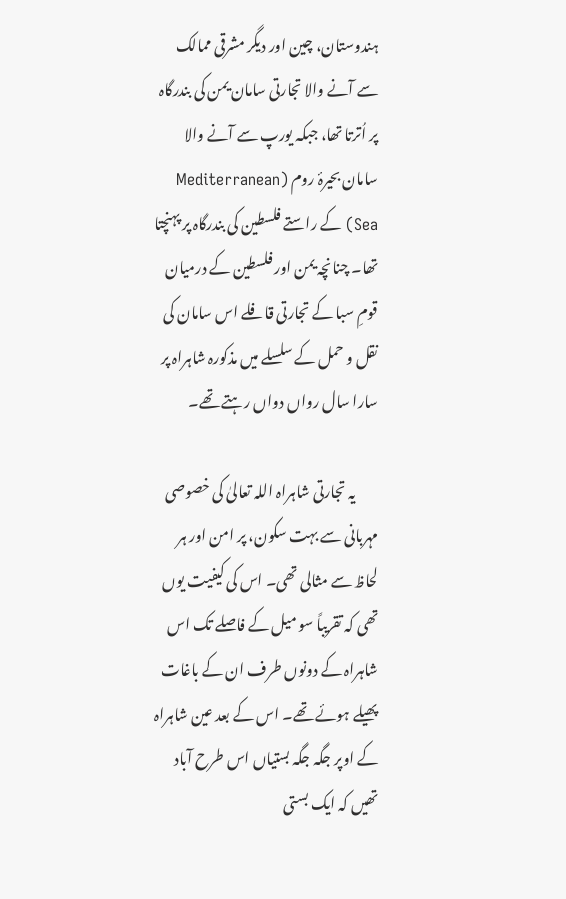ہندوستان، چین اور دیگر مشرقی ممالک سے آنے والا تجارتی سامان یمن کی بندرگاہ پر اُترتا تھا، جبکہ یورپ سے آنے والا سامان بحیرۂ روم (Mediterranean Sea) کے راستے فلسطین کی بندرگاہ پر پہنچتا تھا۔ چنانچہ یمن اور فلسطین کے درمیان قومِ سبا کے تجارتی قافلے اس سامان کی نقل و حمل کے سلسلے میں مذکورہ شاہراہ پر سارا سال رواں دواں رہتے تھے۔

        یہ تجارتی شاہراہ اللہ تعالیٰ کی خصوصی مہربانی سے بہت سکون، پر امن اور ہر لحاظ سے مثالی تھی۔ اس کی کیفیت یوں تھی کہ تقریباً سو میل کے فاصلے تک اس شاہراہ کے دونوں طرف ان کے باغات پھیلے ہوئے تھے۔ اس کے بعد عین شاہراہ کے اوپر جگہ جگہ بستیاں اس طرح آباد تھیں کہ ایک بستی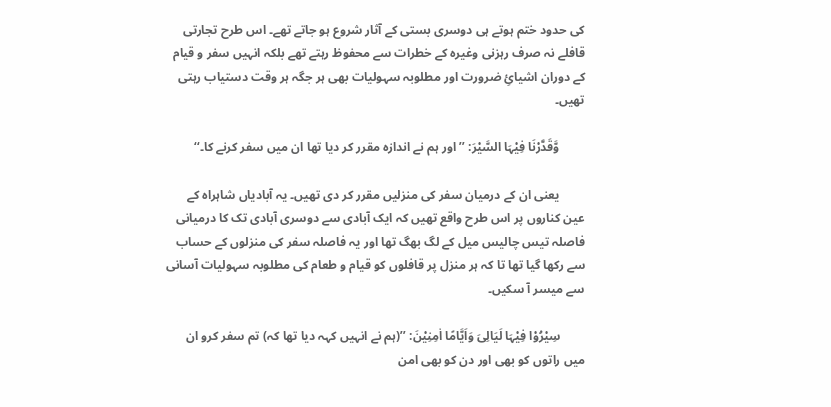کی حدود ختم ہوتے ہی دوسری بستی کے آثار شروع ہو جاتے تھے۔ اس طرح تجارتی قافلے نہ صرف رہزنی وغیرہ کے خطرات سے محفوظ رہتے تھے بلکہ انہیں سفر و قیام کے دوران اشیائِ ضرورت اور مطلوبہ سہولیات بھی ہر جگہ ہر وقت دستیاب رہتی تھیں۔

        وَّقَدَّرْنَا فِیْہَا السَّیْرَ: ’’اور ہم نے اندازہ مقرر کر دیا تھا ان میں سفر کرنے کا۔‘‘

        یعنی ان کے درمیان سفر کی منزلیں مقرر کر دی تھیں۔ یہ آبادیاں شاہراہ کے عین کناروں پر اس طرح واقع تھیں کہ ایک آبادی سے دوسری آبادی تک کا درمیانی فاصلہ تیس چالیس میل کے لگ بھگ تھا اور یہ فاصلہ سفر کی منزلوں کے حساب سے رکھا گیا تھا تا کہ ہر منزل پر قافلوں کو قیام و طعام کی مطلوبہ سہولیات آسانی سے میسر آ سکیں۔

        سِیْرُوْا فِیْہَا لَیَالِیَ وَاَیَّامًا اٰمِنِیْنَ: ’’(ہم نے انہیں کہہ دیا تھا کہ) تم سفر کرو ان میں راتوں کو بھی اور دن کو بھی امن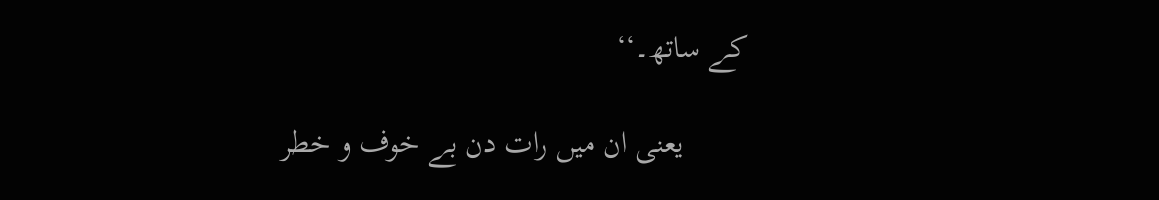کے ساتھ۔‘‘

        یعنی ان میں رات دن بے خوف و خطر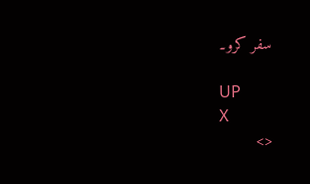سفر کرو۔

UP
X
<>